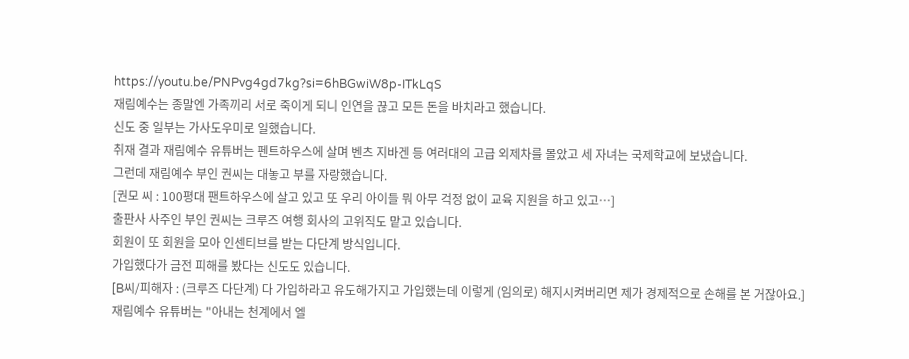https://youtu.be/PNPvg4gd7kg?si=6hBGwiW8p-ITkLqS
재림예수는 종말엔 가족끼리 서로 죽이게 되니 인연을 끊고 모든 돈을 바치라고 했습니다.
신도 중 일부는 가사도우미로 일했습니다.
취재 결과 재림예수 유튜버는 펜트하우스에 살며 벤츠 지바겐 등 여러대의 고급 외제차를 몰았고 세 자녀는 국제학교에 보냈습니다.
그런데 재림예수 부인 권씨는 대놓고 부를 자랑했습니다.
[권모 씨 : 100평대 팬트하우스에 살고 있고 또 우리 아이들 뭐 아무 걱정 없이 교육 지원을 하고 있고…]
출판사 사주인 부인 권씨는 크루즈 여행 회사의 고위직도 맡고 있습니다.
회원이 또 회원을 모아 인센티브를 받는 다단계 방식입니다.
가입했다가 금전 피해를 봤다는 신도도 있습니다.
[B씨/피해자 : (크루즈 다단계) 다 가입하라고 유도해가지고 가입했는데 이렇게 (임의로) 해지시켜버리면 제가 경제적으로 손해를 본 거잖아요.]
재림예수 유튜버는 "아내는 천계에서 엘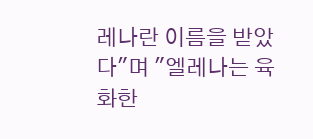레나란 이름을 받았다"며 "엘레나는 육화한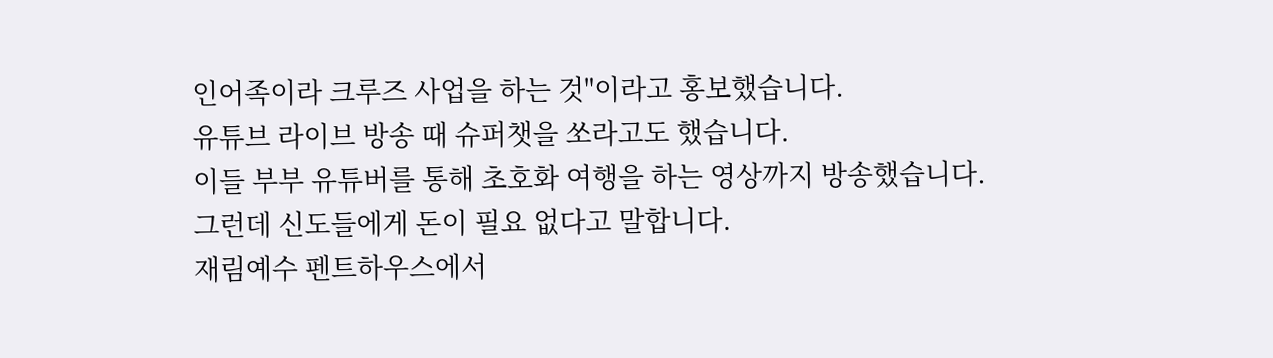인어족이라 크루즈 사업을 하는 것"이라고 홍보했습니다.
유튜브 라이브 방송 때 슈퍼챗을 쏘라고도 했습니다.
이들 부부 유튜버를 통해 초호화 여행을 하는 영상까지 방송했습니다.
그런데 신도들에게 돈이 필요 없다고 말합니다.
재림예수 펜트하우스에서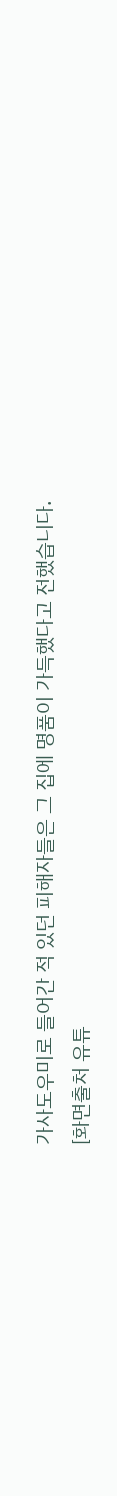가사도우미로 들어간 적 있던 피해자들은 그 집에 명품이 가득했다고 전했습니다.
[화면출처 유튜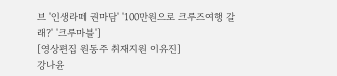브 '인생라떼 권마담' '100만원으로 크루즈여행 갈래?' '크루마블']
[영상편집 원동주 취재지원 이유진]
강나윤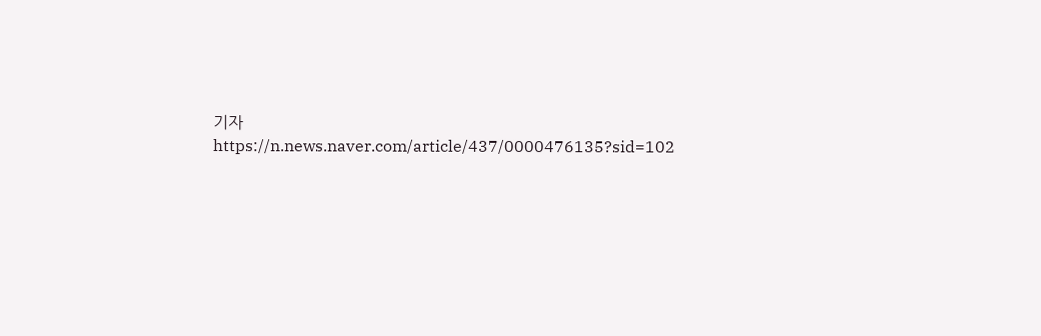기자
https://n.news.naver.com/article/437/0000476135?sid=102